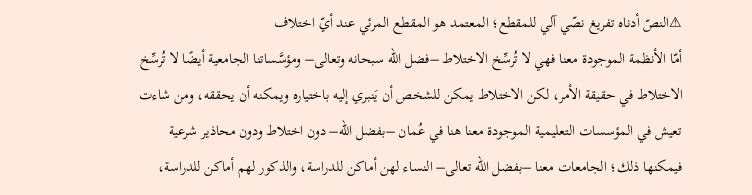⚠النصّ أدناه تفريغ نصّي آلي للمقطع؛ المعتمد هو المقطع المرئي عند أيّ اختلاف
أمّا الأنظمة الموجودة معنا فهي لا تُرسِّخ الاختلاط –فضل الله سبحانه وتعالى– ومؤسَّساتنا الجامعية أيضًا لا تُرسِّخ الاختلاط في حقيقة الأمر، لكن الاختلاط يمكن للشخص أن يَنبري إليه باختياره ويمكنه أن يحققه، ومن شاءت تعيش في المؤسسات التعليمية الموجودة معنا هنا في عُمان –بفضل الله– دون اختلاط ودون محاذير شرعية فيمكنها ذلك؛ الجامعات معنا –بفضل الله تعالى– النساء لهن أماكن للدراسة، والذكور لهم أماكن للدراسة،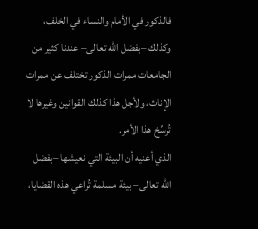فالذكور في الأمام والنساء في الخلف، وكذلك –بفضل الله تعالى– عندنا كثير من الجامعات ممرات الذكور تختلف عن ممرات الإناث، ولأجل هذا كذلك القوانين وغيرها لا تُرسِّخ هذا الأمر.
الذي أعنيه أن البيئة التي نعيشها –بفضل الله تعالى– بيئة مسلمة تُراعي هذه القضايا،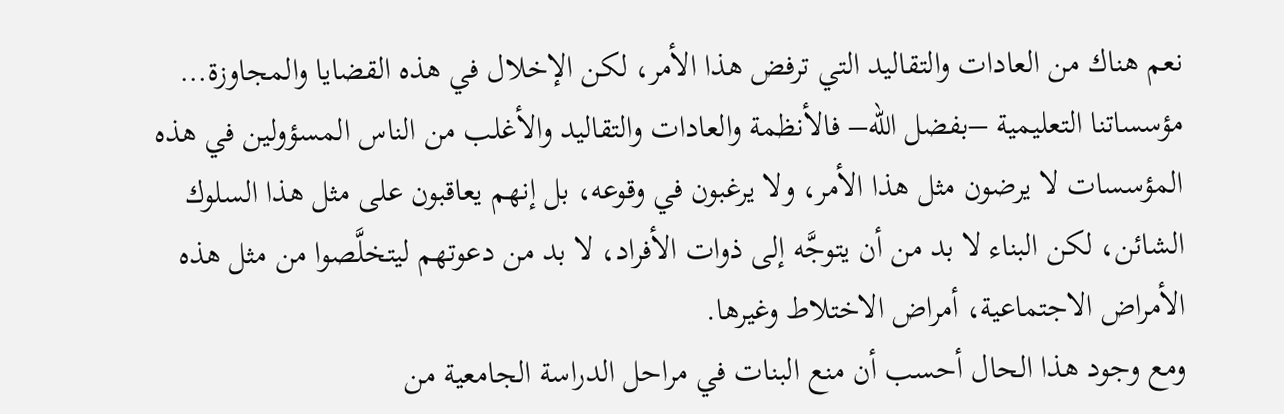نعم هناك من العادات والتقاليد التي ترفض هذا الأمر، لكن الإخلال في هذه القضايا والمجاوزة… مؤسساتنا التعليمية –بفضل الله– فالأنظمة والعادات والتقاليد والأغلب من الناس المسؤولين في هذه المؤسسات لا يرضون مثل هذا الأمر، ولا يرغبون في وقوعه، بل إنهم يعاقبون على مثل هذا السلوك الشائن، لكن البناء لا بد من أن يتوجَّه إلى ذوات الأفراد، لا بد من دعوتهم ليتخلَّصوا من مثل هذه الأمراض الاجتماعية، أمراض الاختلاط وغيرها.
ومع وجود هذا الحال أحسب أن منع البنات في مراحل الدراسة الجامعية من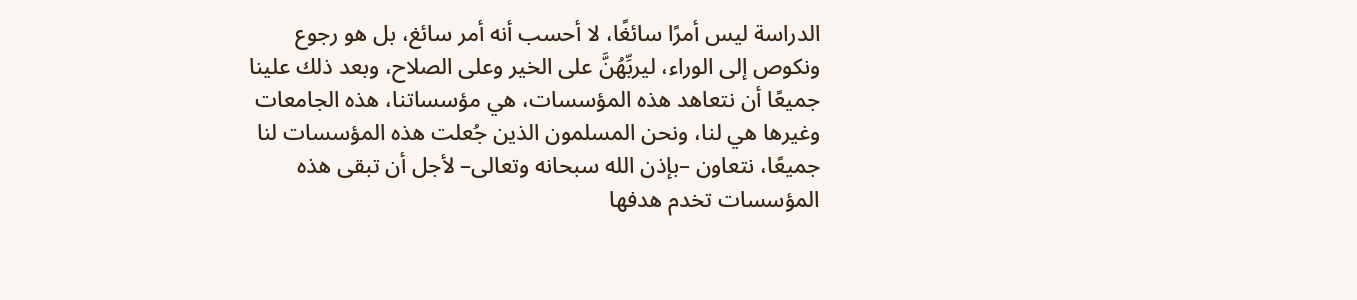الدراسة ليس أمرًا سائغًا، لا أحسب أنه أمر سائغ، بل هو رجوع ونكوص إلى الوراء، ليربِّهُنَّ على الخير وعلى الصلاح، وبعد ذلك علينا جميعًا أن نتعاهد هذه المؤسسات، هي مؤسساتنا، هذه الجامعات وغيرها هي لنا، ونحن المسلمون الذين جُعلت هذه المؤسسات لنا جميعًا، نتعاون –بإذن الله سبحانه وتعالى– لأجل أن تبقى هذه المؤسسات تخدم هدفها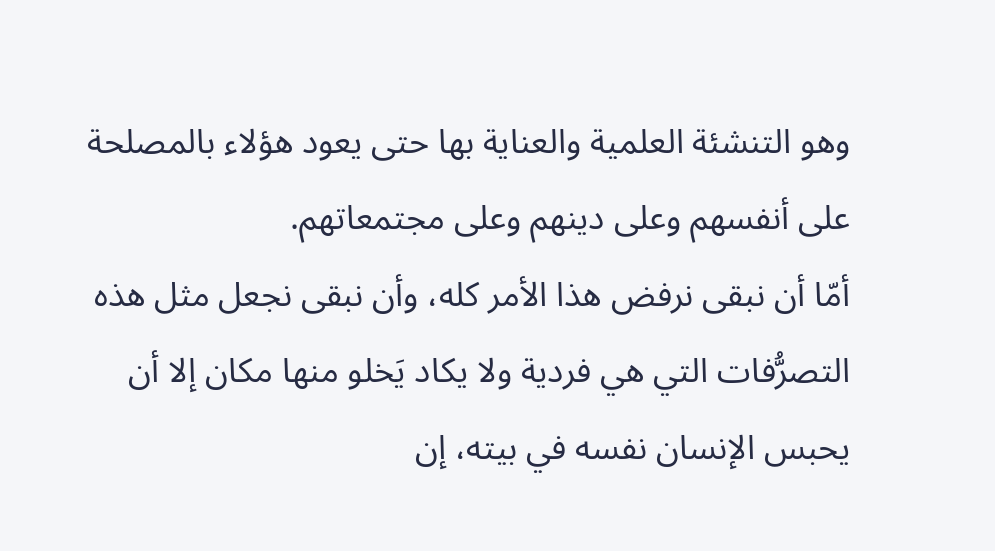وهو التنشئة العلمية والعناية بها حتى يعود هؤلاء بالمصلحة على أنفسهم وعلى دينهم وعلى مجتمعاتهم.
أمّا أن نبقى نرفض هذا الأمر كله، وأن نبقى نجعل مثل هذه التصرُّفات التي هي فردية ولا يكاد يَخلو منها مكان إلا أن يحبس الإنسان نفسه في بيته، إن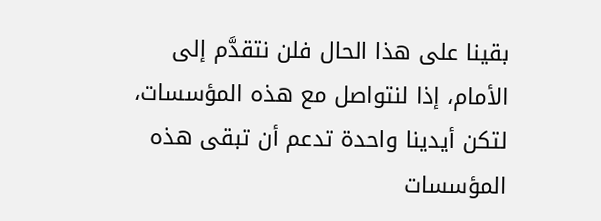بقينا على هذا الحال فلن نتقدَّم إلى الأمام، إذا لنتواصل مع هذه المؤسسات، لتكن أيدينا واحدة تدعم أن تبقى هذه المؤسسات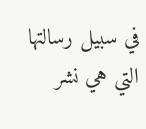في سبيل رسالتها التي هي نشر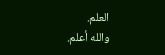العلم.
والله أعلم.